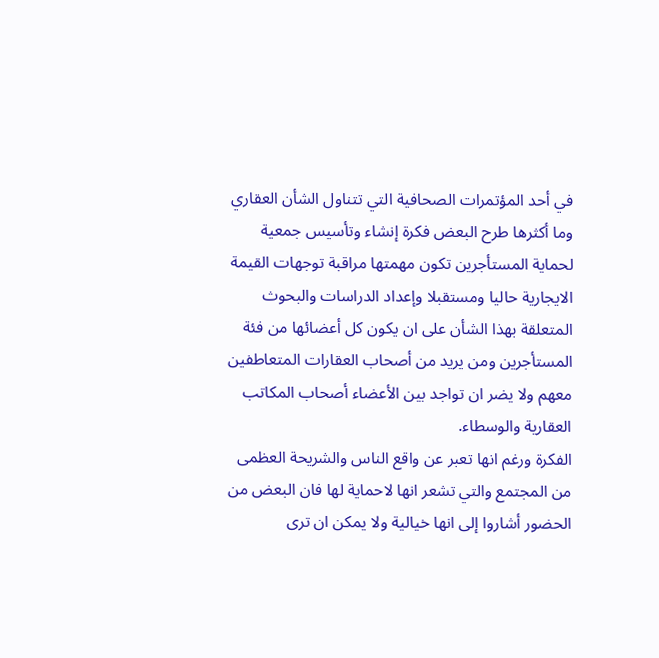في أحد المؤتمرات الصحافية التي تتناول الشأن العقاري وما أكثرها طرح البعض فكرة إنشاء وتأسيس جمعية لحماية المستأجرين تكون مهمتها مراقبة توجهات القيمة الايجارية حاليا ومستقبلا وإعداد الدراسات والبحوث المتعلقة بهذا الشأن على ان يكون كل أعضائها من فئة المستأجرين ومن يريد من أصحاب العقارات المتعاطفين معهم ولا يضر ان تواجد بين الأعضاء أصحاب المكاتب العقارية والوسطاء.
الفكرة ورغم انها تعبر عن واقع الناس والشريحة العظمى من المجتمع والتي تشعر انها لاحماية لها فان البعض من الحضور أشاروا إلى انها خيالية ولا يمكن ان ترى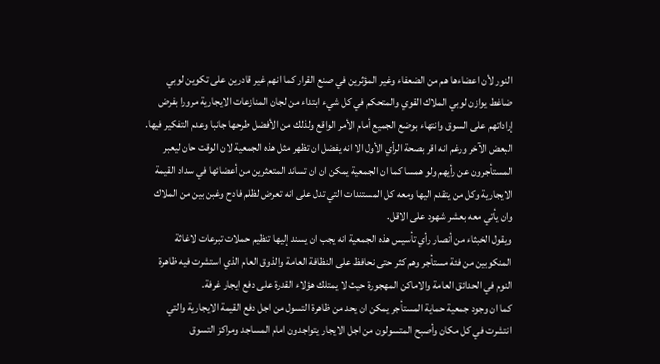النور لأن اعضاءها هم من الضعفاء وغير المؤثرين في صنع القرار كما انهم غير قادرين على تكوين لوبي ضاغط يوازن لوبي الملاك القوي والمتحكم في كل شيء ابتداء من لجان المنازعات الايجارية مرورا بفرض إراداتهم على السوق وانتهاء بوضع الجميع أمام الأمر الواقع ولذلك من الأفضل طرحها جانبا وعدم التفكير فيها.
البعض الآخر ورغم انه اقر بصحة الرأي الأول الا انه يفضل ان تظهر مثل هذه الجمعية لان الوقت حان ليعبر المستأجرون عن رأيهم ولو همسا كما ان الجمعية يمكن ان ان تساند المتعثرين من أعضائها في سداد القيمة الايجارية وكل من يتقدم اليها ومعه كل المستندات التي تدل على انه تعرض لظلم فادح وغبن بين من الملاك وان يأتي معه بعشر شهود على الاقل.
ويقول الخبثاء من أنصار رأي تأسيس هذه الجمعية انه يجب ان يسند إليها تنظيم حملات تبرعات لاغاثة المنكوبين من فئة مستأجر وهم كثر حتى نحافظ على النظافة العامة والذوق العام الذي استشرت فيه ظاهرة النوم في الحدائق العامة والاماكن المهجورة حيث لا يمتلك هؤلاء القدرة على دفع ايجار غرفة.
كما ان وجود جمعية حماية المستأجر يمكن ان يحد من ظاهرة التسول من اجل دفع القيمة الايجارية والتي انتشرت في كل مكان وأصبح المتسولون من اجل الايجار يتواجدون امام المساجد ومراكز التسوق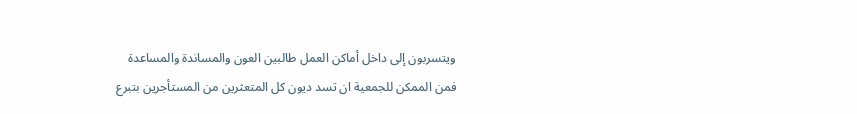ويتسربون إلى داخل أماكن العمل طالبين العون والمساندة والمساعدة فمن الممكن للجمعية ان تسد ديون كل المتعثرين من المستأجرين بتبرع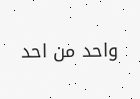واحد من احد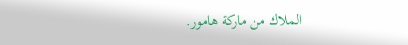الملاك من ماركة هامور.